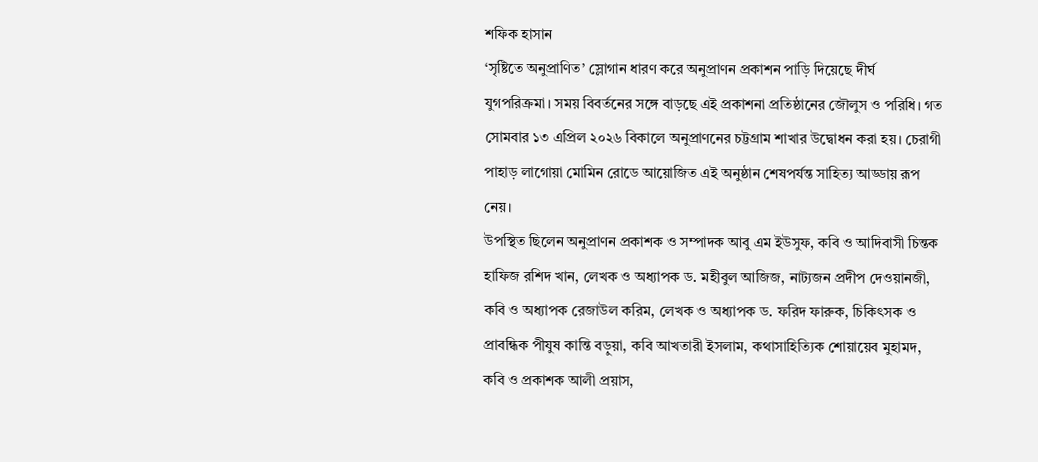শফিক হাসান
‘সৃষ্টিতে অনুপ্রাণিত’ স্লোগান ধারণ করে অনুপ্রাণন প্রকাশন পাড়ি দিয়েছে দীর্ঘ যুগপরিক্রমা। সময় বিবর্তনের সঙ্গে বাড়ছে এই প্রকাশনা প্রতিষ্ঠানের জৌলুস ও পরিধি। গত সোমবার ১৩ এপ্রিল ২০২৬ বিকালে অনুপ্রাণনের চট্টগ্রাম শাখার উদ্বোধন করা হয়। চেরাগী পাহাড় লাগোয়া মোমিন রোডে আয়োজিত এই অনুষ্ঠান শেষপর্যন্ত সাহিত্য আড্ডায় রূপ নেয়।
উপস্থিত ছিলেন অনুপ্রাণন প্রকাশক ও সম্পাদক আবু এম ইউসুফ, কবি ও আদিবাসী চিন্তক হাফিজ রশিদ খান, লেখক ও অধ্যাপক ড. মহীবুল আজিজ, নাট্যজন প্রদীপ দেওয়ানজী, কবি ও অধ্যাপক রেজাউল করিম, লেখক ও অধ্যাপক ড. ফরিদ ফারুক, চিকিৎসক ও প্রাবন্ধিক পীযুষ কান্তি বড়ুয়া, কবি আখতারী ইসলাম, কথাসাহিত্যিক শোয়ায়েব মুহামদ, কবি ও প্রকাশক আলী প্রয়াস,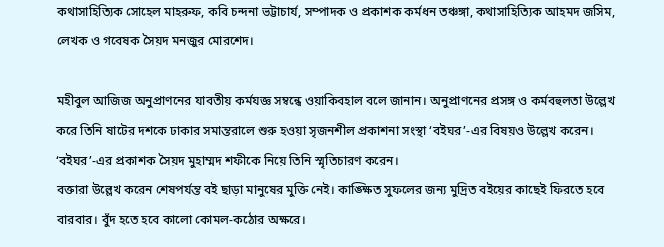কথাসাহিত্যিক সোহেল মাহরুফ, কবি চন্দনা ভট্টাচার্য, সম্পাদক ও প্রকাশক কর্মধন তঞ্চঙ্গা, কথাসাহিত্যিক আহমদ জসিম, লেখক ও গবেষক সৈয়দ মনজুর মোরশেদ।

মহীবুল আজিজ অনুপ্রাণনের যাবতীয় কর্মযজ্ঞ সম্বন্ধে ওয়াকিবহাল বলে জানান। অনুপ্রাণনের প্রসঙ্গ ও কর্মবহুলতা উল্লেখ করে তিনি ষাটের দশকে ঢাকার সমান্তরালে শুরু হওয়া সৃজনশীল প্রকাশনা সংস্থা ‘বইঘর’-এর বিষয়ও উল্লেখ করেন। ‘বইঘর’-এর প্রকাশক সৈয়দ মুহাম্মদ শফীকে নিয়ে তিনি স্মৃতিচারণ করেন।
বক্তারা উল্লেখ করেন শেষপর্যন্ত বই ছাড়া মানুষের মুক্তি নেই। কাঙ্ক্ষিত সুফলের জন্য মুদ্রিত বইয়ের কাছেই ফিরতে হবে বারবার। বুঁদ হতে হবে কালো কোমল-কঠোর অক্ষরে।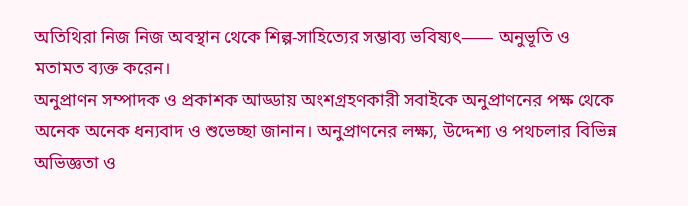অতিথিরা নিজ নিজ অবস্থান থেকে শিল্প-সাহিত্যের সম্ভাব্য ভবিষ্যৎ⸺ অনুভূতি ও মতামত ব্যক্ত করেন।
অনুপ্রাণন সম্পাদক ও প্রকাশক আড্ডায় অংশগ্রহণকারী সবাইকে অনুপ্রাণনের পক্ষ থেকে অনেক অনেক ধন্যবাদ ও শুভেচ্ছা জানান। অনুপ্রাণনের লক্ষ্য, উদ্দেশ্য ও পথচলার বিভিন্ন অভিজ্ঞতা ও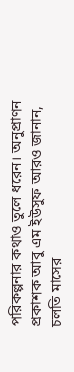পরিকল্পনার কথাও তুলে ধরেন। অনুপ্রাণন প্রকাশক আবু এম ইউসুফ আরও জানান, চলতি মাসের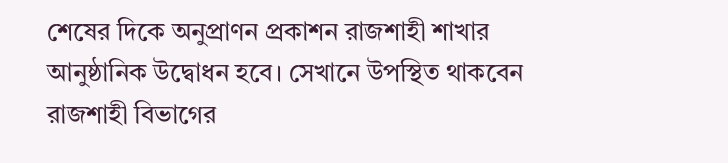শেষের দিকে অনুপ্রাণন প্রকাশন রাজশাহী শাখার আনুষ্ঠানিক উদ্বোধন হবে। সেখানে উপস্থিত থাকবেন রাজশাহী বিভাগের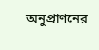অনুপ্রাণনের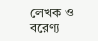লেখক ও বরেণ্য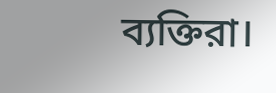ব্যক্তিরা।